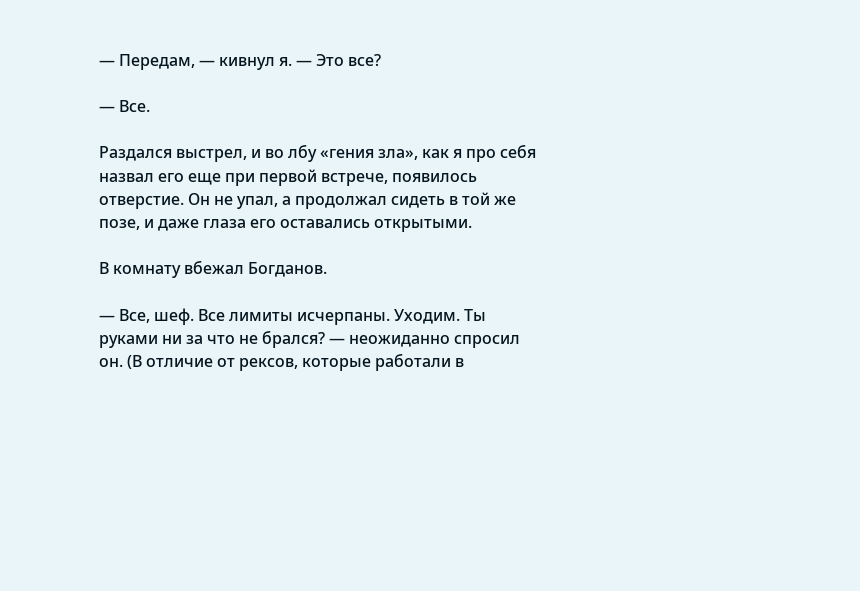— Передам, — кивнул я. — Это все?

— Все.

Раздался выстрел, и во лбу «гения зла», как я про себя назвал его еще при первой встрече, появилось отверстие. Он не упал, а продолжал сидеть в той же позе, и даже глаза его оставались открытыми.

В комнату вбежал Богданов.

— Все, шеф. Все лимиты исчерпаны. Уходим. Ты руками ни за что не брался? — неожиданно спросил он. (В отличие от рексов, которые работали в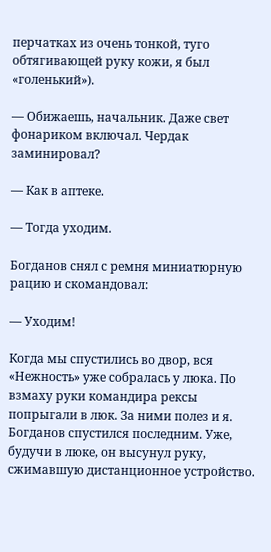перчатках из очень тонкой, туго обтягивающей руку кожи, я был «голенький»).

— Обижаешь, начальник. Даже свет фонариком включал. Чердак заминировал?

— Как в аптеке.

— Тогда уходим.

Богданов снял с ремня миниатюрную рацию и скомандовал:

— Уходим!

Когда мы спустились во двор, вся «Нежность» уже собралась у люка. По взмаху руки командира рексы попрыгали в люк. За ними полез и я. Богданов спустился последним. Уже, будучи в люке, он высунул руку, сжимавшую дистанционное устройство.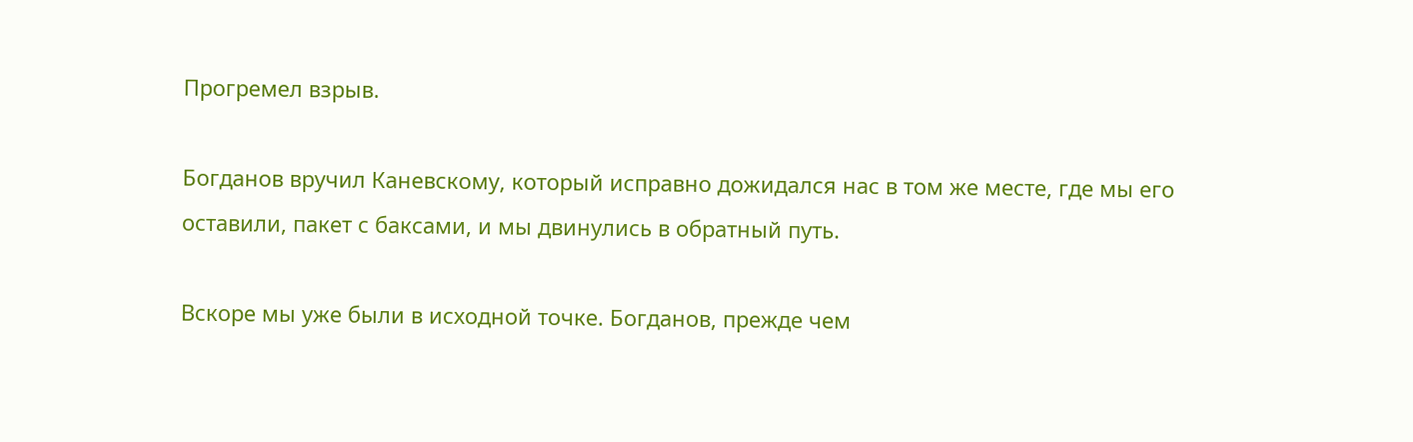Прогремел взрыв.

Богданов вручил Каневскому, который исправно дожидался нас в том же месте, где мы его оставили, пакет с баксами, и мы двинулись в обратный путь.

Вскоре мы уже были в исходной точке. Богданов, прежде чем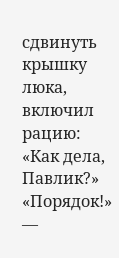сдвинуть крышку люка, включил рацию: «Как дела, Павлик?» «Порядок!» —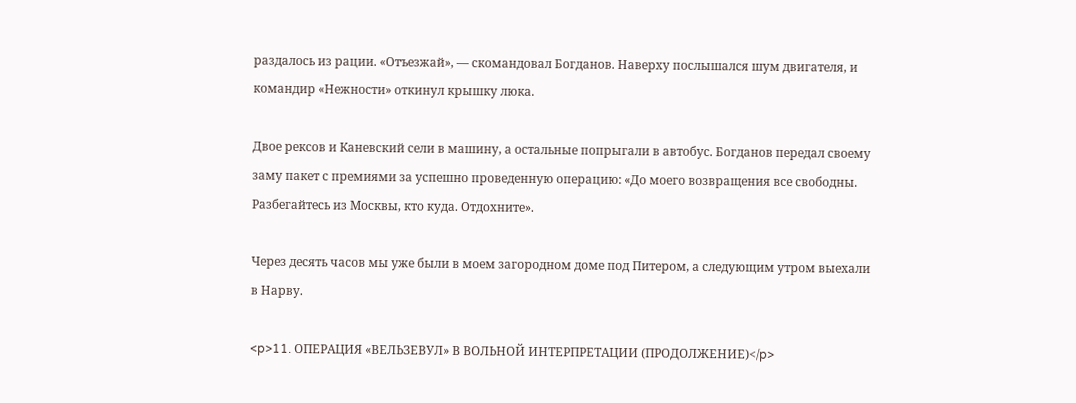раздалось из рации. «Отъезжай», — скомандовал Богданов. Наверху послышался шум двигателя, и командир «Нежности» откинул крышку люка.

Двое рексов и Каневский сели в машину, а остальные попрыгали в автобус. Богданов передал своему заму пакет с премиями за успешно проведенную операцию: «До моего возвращения все свободны. Разбегайтесь из Москвы, кто куда. Отдохните».

Через десять часов мы уже были в моем загородном доме под Питером, а следующим утром выехали в Нарву.

<p>11. ОПЕРАЦИЯ «ВЕЛЬЗЕВУЛ» В ВОЛЬНОЙ ИНТЕРПРЕТАЦИИ (ПРОДОЛЖЕНИЕ)</p>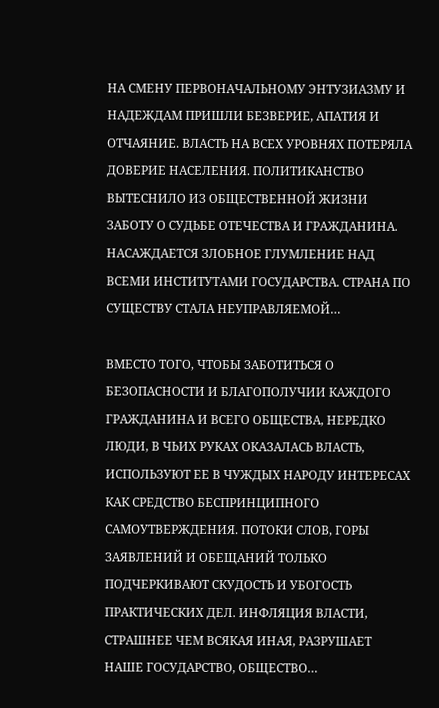НА СМЕНУ ПЕРВОНАЧАЛЬНОМУ ЭНТУЗИАЗМУ И НАДЕЖДАМ ПРИШЛИ БЕЗВЕРИЕ, АПАТИЯ И ОТЧАЯНИЕ. ВЛАСТЬ НА ВСЕХ УРОВНЯХ ПОТЕРЯЛА ДОВЕРИЕ НАСЕЛЕНИЯ. ПОЛИТИКАНСТВО ВЫТЕСНИЛО ИЗ ОБЩЕСТВЕННОЙ ЖИЗНИ ЗАБОТУ О СУДЬБЕ ОТЕЧЕСТВА И ГРАЖДАНИНА. НАСАЖДАЕТСЯ ЗЛОБНОЕ ГЛУМЛЕНИЕ НАД ВСЕМИ ИНСТИТУТАМИ ГОСУДАРСТВА. СТРАНА ПО СУЩЕСТВУ СТАЛА НЕУПРАВЛЯЕМОЙ…

ВМЕСТО ТОГО, ЧТОБЫ ЗАБОТИТЬСЯ О БЕЗОПАСНОСТИ И БЛАГОПОЛУЧИИ КАЖДОГО ГРАЖДАНИНА И ВСЕГО ОБЩЕСТВА, НЕРЕДКО ЛЮДИ, В ЧЬИХ РУКАХ ОКАЗАЛАСЬ ВЛАСТЬ, ИСПОЛЬЗУЮТ ЕЕ В ЧУЖДЫХ НАРОДУ ИНТЕРЕСАХ КАК СРЕДСТВО БЕСПРИНЦИПНОГО САМОУТВЕРЖДЕНИЯ. ПОТОКИ СЛОВ, ГОРЫ ЗАЯВЛЕНИЙ И ОБЕЩАНИЙ ТОЛЬКО ПОДЧЕРКИВАЮТ СКУДОСТЬ И УБОГОСТЬ ПРАКТИЧЕСКИХ ДЕЛ. ИНФЛЯЦИЯ ВЛАСТИ, СТРАШНЕЕ ЧЕМ ВСЯКАЯ ИНАЯ, РАЗРУШАЕТ НАШЕ ГОСУДАРСТВО, ОБЩЕСТВО…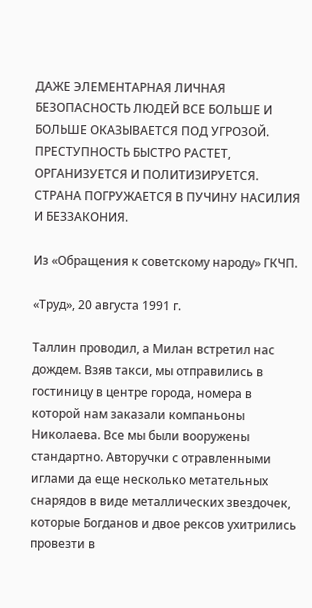ДАЖЕ ЭЛЕМЕНТАРНАЯ ЛИЧНАЯ БЕЗОПАСНОСТЬ ЛЮДЕЙ ВСЕ БОЛЬШЕ И БОЛЬШЕ ОКАЗЫВАЕТСЯ ПОД УГРОЗОЙ. ПРЕСТУПНОСТЬ БЫСТРО РАСТЕТ, ОРГАНИЗУЕТСЯ И ПОЛИТИЗИРУЕТСЯ. СТРАНА ПОГРУЖАЕТСЯ В ПУЧИНУ НАСИЛИЯ И БЕЗЗАКОНИЯ.

Из «Обращения к советскому народу» ГКЧП.

«Труд», 20 августа 1991 г.

Таллин проводил, а Милан встретил нас дождем. Взяв такси, мы отправились в гостиницу в центре города, номера в которой нам заказали компаньоны Николаева. Все мы были вооружены стандартно. Авторучки с отравленными иглами да еще несколько метательных снарядов в виде металлических звездочек, которые Богданов и двое рексов ухитрились провезти в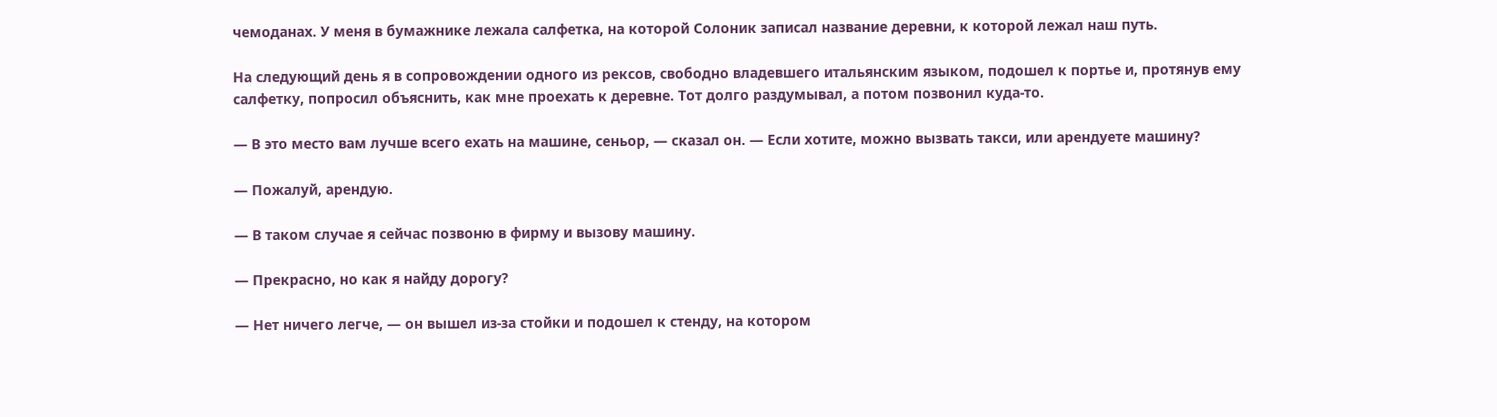чемоданах. У меня в бумажнике лежала салфетка, на которой Солоник записал название деревни, к которой лежал наш путь.

На следующий день я в сопровождении одного из рексов, свободно владевшего итальянским языком, подошел к портье и, протянув ему салфетку, попросил объяснить, как мне проехать к деревне. Тот долго раздумывал, а потом позвонил куда-то.

— В это место вам лучше всего ехать на машине, сеньор, — сказал он. — Если хотите, можно вызвать такси, или арендуете машину?

— Пожалуй, арендую.

— В таком случае я сейчас позвоню в фирму и вызову машину.

— Прекрасно, но как я найду дорогу?

— Нет ничего легче, — он вышел из-за стойки и подошел к стенду, на котором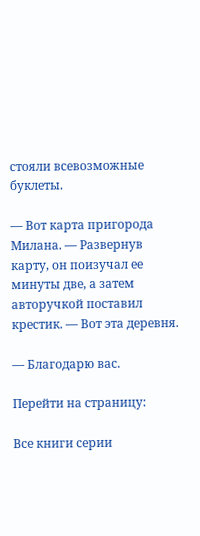стояли всевозможные буклеты.

— Вот карта пригорода Милана. — Развернув карту, он поизучал ее минуты две, а затем авторучкой поставил крестик. — Вот эта деревня.

— Благодарю вас.

Перейти на страницу:

Все книги серии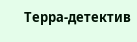Терра-детектив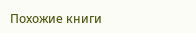Похожие книги